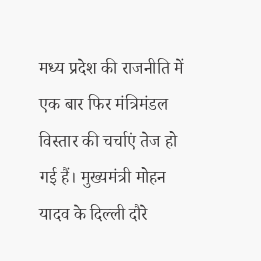मध्य प्रदेश की राजनीति में एक बार फिर मंत्रिमंडल विस्तार की चर्चाएं तेज हो गई हैं। मुख्यमंत्री मोहन यादव के दिल्ली दौरे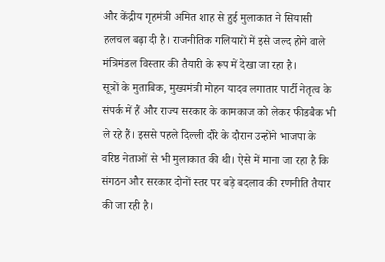और केंद्रीय गृहमंत्री अमित शाह से हुई मुलाकात ने सियासी हलचल बढ़ा दी है। राजनीतिक गलियारों में इसे जल्द होने वाले मंत्रिमंडल विस्तार की तैयारी के रूप में देखा जा रहा है।
सूत्रों के मुताबिक, मुख्यमंत्री मोहन यादव लगातार पार्टी नेतृत्व के संपर्क में हैं और राज्य सरकार के कामकाज को लेकर फीडबैक भी ले रहे हैं। इससे पहले दिल्ली दौरे के दौरान उन्होंने भाजपा के वरिष्ठ नेताओं से भी मुलाकात की थी। ऐसे में माना जा रहा है कि संगठन और सरकार दोनों स्तर पर बड़े बदलाव की रणनीति तैयार की जा रही है।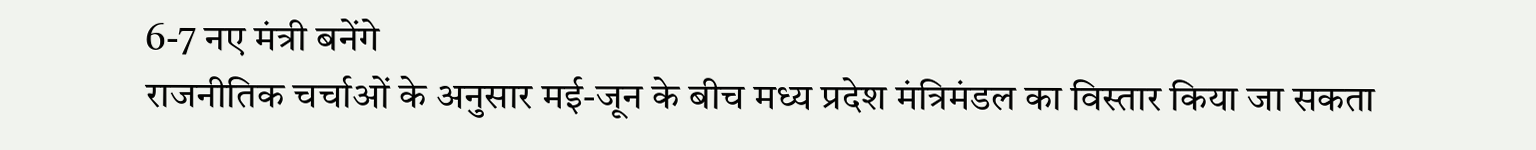6-7 नए मंत्री बनेंगे
राजनीतिक चर्चाओं के अनुसार मई-जून के बीच मध्य प्रदेश मंत्रिमंडल का विस्तार किया जा सकता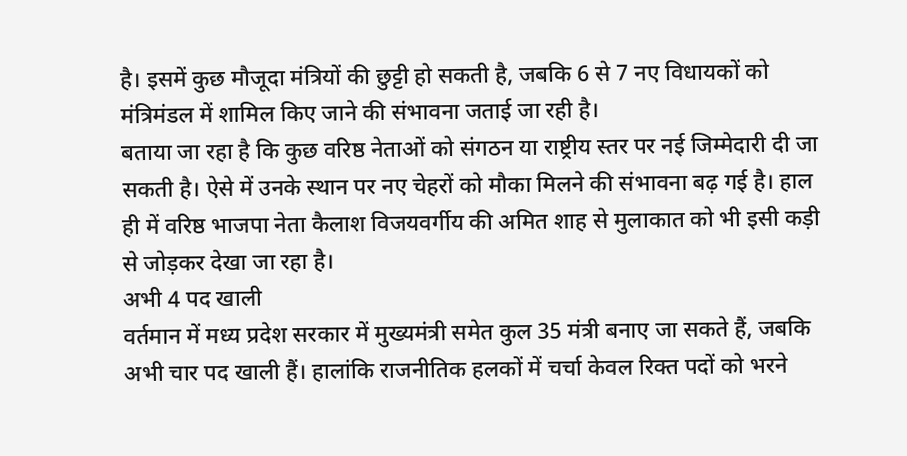है। इसमें कुछ मौजूदा मंत्रियों की छुट्टी हो सकती है, जबकि 6 से 7 नए विधायकों को मंत्रिमंडल में शामिल किए जाने की संभावना जताई जा रही है।
बताया जा रहा है कि कुछ वरिष्ठ नेताओं को संगठन या राष्ट्रीय स्तर पर नई जिम्मेदारी दी जा सकती है। ऐसे में उनके स्थान पर नए चेहरों को मौका मिलने की संभावना बढ़ गई है। हाल ही में वरिष्ठ भाजपा नेता कैलाश विजयवर्गीय की अमित शाह से मुलाकात को भी इसी कड़ी से जोड़कर देखा जा रहा है।
अभी 4 पद खाली
वर्तमान में मध्य प्रदेश सरकार में मुख्यमंत्री समेत कुल 35 मंत्री बनाए जा सकते हैं, जबकि अभी चार पद खाली हैं। हालांकि राजनीतिक हलकों में चर्चा केवल रिक्त पदों को भरने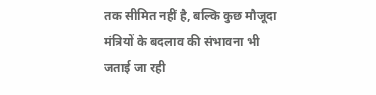तक सीमित नहीं है, बल्कि कुछ मौजूदा मंत्रियों के बदलाव की संभावना भी जताई जा रही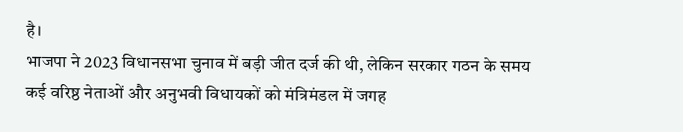है।
भाजपा ने 2023 विधानसभा चुनाव में बड़ी जीत दर्ज की थी, लेकिन सरकार गठन के समय कई वरिष्ठ नेताओं और अनुभवी विधायकों को मंत्रिमंडल में जगह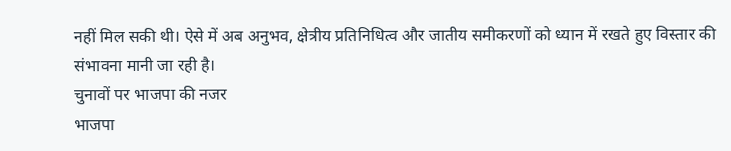नहीं मिल सकी थी। ऐसे में अब अनुभव, क्षेत्रीय प्रतिनिधित्व और जातीय समीकरणों को ध्यान में रखते हुए विस्तार की संभावना मानी जा रही है।
चुनावों पर भाजपा की नजर
भाजपा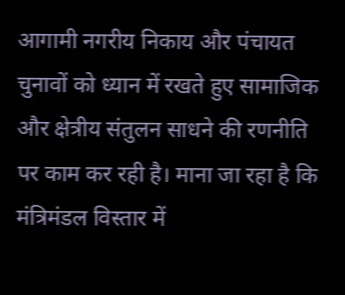आगामी नगरीय निकाय और पंचायत चुनावों को ध्यान में रखते हुए सामाजिक और क्षेत्रीय संतुलन साधने की रणनीति पर काम कर रही है। माना जा रहा है कि मंत्रिमंडल विस्तार में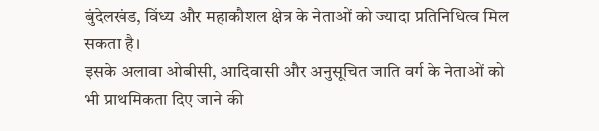बुंदेलखंड, विंध्य और महाकौशल क्षेत्र के नेताओं को ज्यादा प्रतिनिधित्व मिल सकता है।
इसके अलावा ओबीसी, आदिवासी और अनुसूचित जाति वर्ग के नेताओं को भी प्राथमिकता दिए जाने की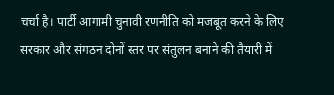चर्चा है। पार्टी आगामी चुनावी रणनीति को मजबूत करने के लिए सरकार और संगठन दोनों स्तर पर संतुलन बनाने की तैयारी में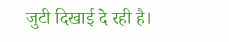जुटी दिखाई दे रही है।